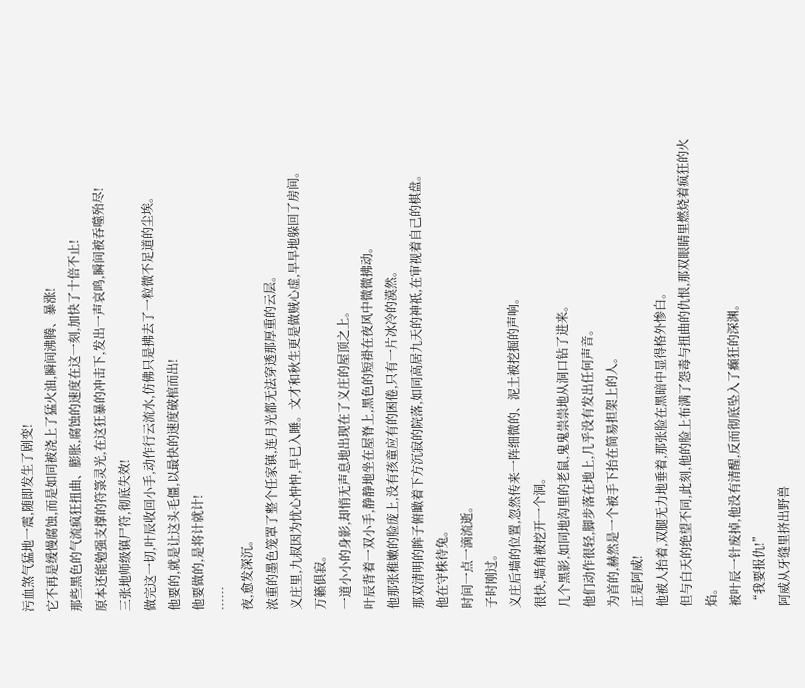污血煞气猛地一震,随即发生了剧变!
它不再是缓慢腐蚀,而是如同被浇上了猛火油,瞬间沸腾、暴涨!
那些黑色的气流疯狂扭曲、膨胀,腐蚀的速度在这一刻,加快了十倍不止!
原本还能勉强支撑的符箓灵光,在这狂暴的冲击下,发出一声哀鸣,瞬间被吞噬殆尽!
三张地师级镇尸符,彻底失效!
做完这一切,叶辰收回小手,动作行云流水,仿佛只是拂去了一粒微不足道的尘埃。
他要的,就是让这头毛僵,以最快的速度破棺而出!
他要做的,是将计就计!
……
夜,愈发深沉。
浓重的墨色笼罩了整个任家镇,连月光都无法穿透那厚重的云层。
义庄里,九叔因为忧心忡忡,早已入睡。文才和秋生更是做贼心虚,早早地躲回了房间。
万籁俱寂。
一道小小的身影,却悄无声息地出现在了义庄的屋顶之上。
叶辰背着一双小手,静静地坐在屋脊上,黑色的短褂在夜风中微微拂动。
他那张稚嫩的脸庞上,没有孩童应有的困倦,只有一片冰冷的漠然。
那双清明的眸子俯瞰着下方沉寂的院落,如同高居九天的神祇,在审视着自己的棋盘。
他在守株待兔。
时间一点一滴流逝。
子时刚过。
义庄后墙的位置,忽然传来一阵细微的、泥土被挖掘的声响。
很快,墙角被挖开一个洞。
几个黑影,如同地沟里的老鼠,鬼鬼祟祟地从洞口钻了进来。
他们动作很轻,脚步落在地上,几乎没有发出任何声音。
为首的,赫然是一个被手下抬在简易担架上的人。
正是阿威!
他被人抬着,双腿无力地垂着,那张脸在黑暗中显得格外惨白。
但与白天的绝望不同,此刻,他的脸上布满了怨毒与扭曲的仇恨,那双眼睛里燃烧着疯狂的火焰。
被叶辰一针废掉,他没有清醒,反而彻底坠入了癫狂的深渊。
“我要报仇!”
阿威从牙缝里挤出野兽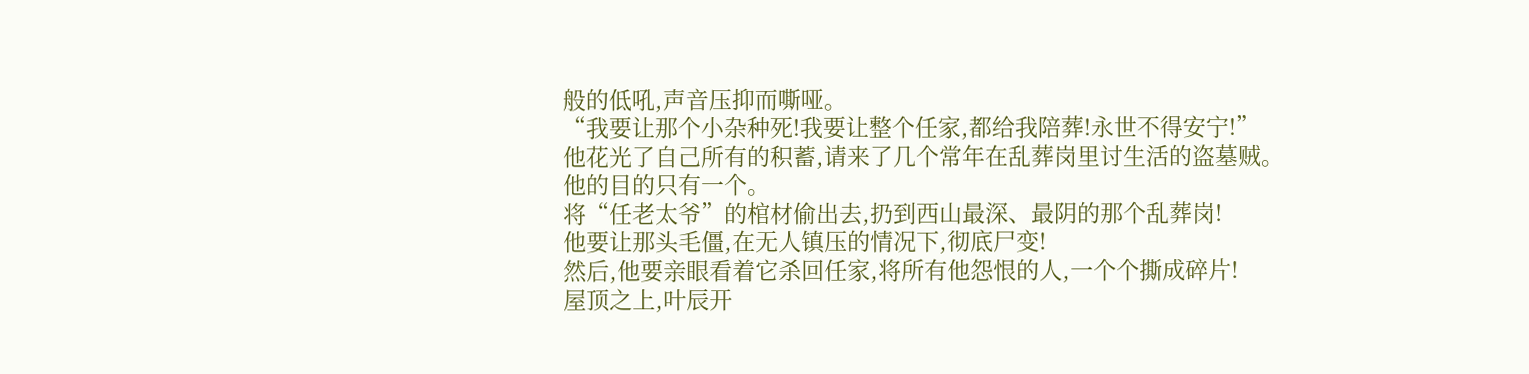般的低吼,声音压抑而嘶哑。
“我要让那个小杂种死!我要让整个任家,都给我陪葬!永世不得安宁!”
他花光了自己所有的积蓄,请来了几个常年在乱葬岗里讨生活的盗墓贼。
他的目的只有一个。
将“任老太爷”的棺材偷出去,扔到西山最深、最阴的那个乱葬岗!
他要让那头毛僵,在无人镇压的情况下,彻底尸变!
然后,他要亲眼看着它杀回任家,将所有他怨恨的人,一个个撕成碎片!
屋顶之上,叶辰开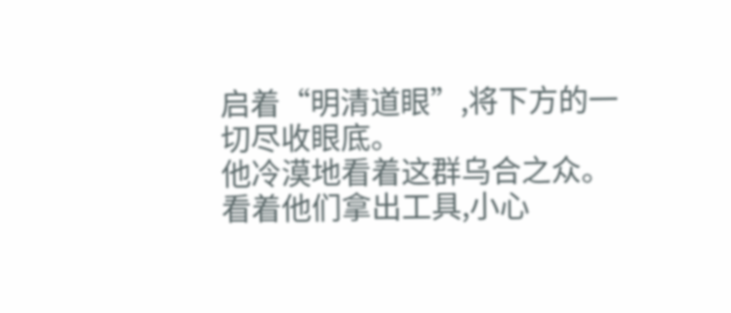启着“明清道眼”,将下方的一切尽收眼底。
他冷漠地看着这群乌合之众。
看着他们拿出工具,小心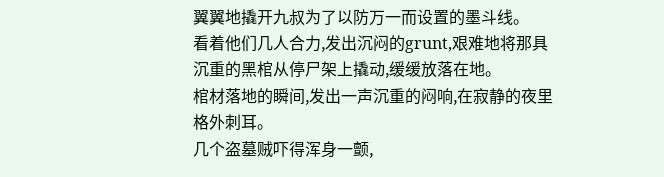翼翼地撬开九叔为了以防万一而设置的墨斗线。
看着他们几人合力,发出沉闷的grunt,艰难地将那具沉重的黑棺从停尸架上撬动,缓缓放落在地。
棺材落地的瞬间,发出一声沉重的闷响,在寂静的夜里格外刺耳。
几个盗墓贼吓得浑身一颤,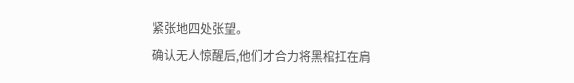紧张地四处张望。
确认无人惊醒后,他们才合力将黑棺扛在肩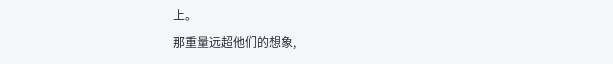上。
那重量远超他们的想象,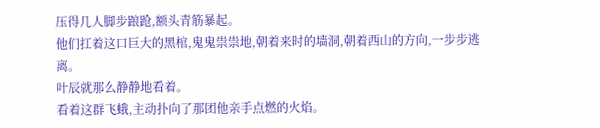压得几人脚步踉跄,额头青筋暴起。
他们扛着这口巨大的黑棺,鬼鬼祟祟地,朝着来时的墙洞,朝着西山的方向,一步步逃离。
叶辰就那么静静地看着。
看着这群飞蛾,主动扑向了那团他亲手点燃的火焰。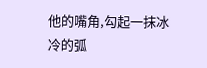他的嘴角,勾起一抹冰冷的弧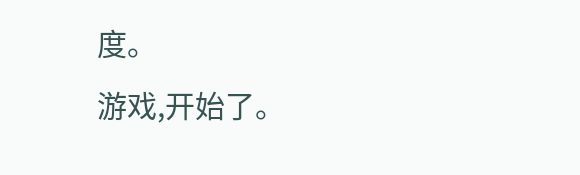度。
游戏,开始了。